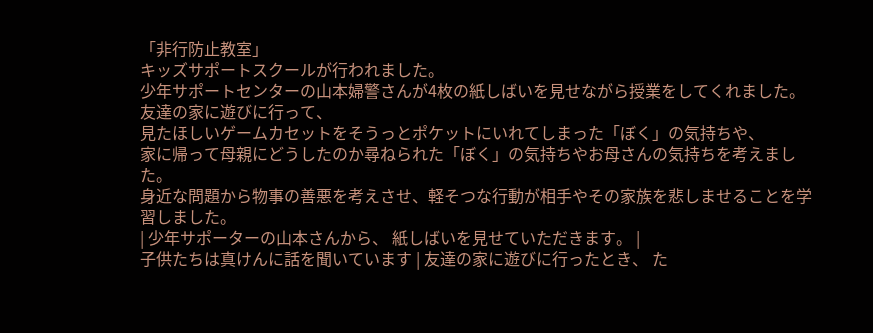「非行防止教室」
キッズサポートスクールが行われました。
少年サポートセンターの山本婦警さんが4枚の紙しばいを見せながら授業をしてくれました。
友達の家に遊びに行って、
見たほしいゲームカセットをそうっとポケットにいれてしまった「ぼく」の気持ちや、
家に帰って母親にどうしたのか尋ねられた「ぼく」の気持ちやお母さんの気持ちを考えました。
身近な問題から物事の善悪を考えさせ、軽そつな行動が相手やその家族を悲しませることを学習しました。
| 少年サポーターの山本さんから、 紙しばいを見せていただきます。 |
子供たちは真けんに話を聞いています | 友達の家に遊びに行ったとき、 た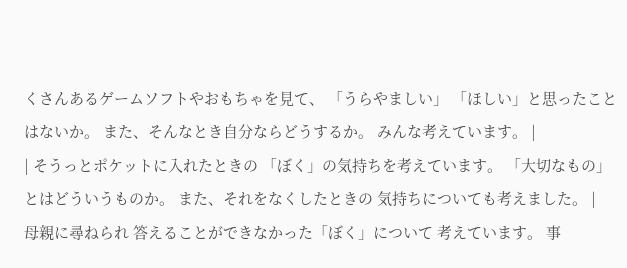くさんあるゲームソフトやおもちゃを見て、 「うらやましい」 「ほしい」と思ったことはないか。 また、そんなとき自分ならどうするか。 みんな考えています。 |
| そうっとポケットに入れたときの 「ぼく」の気持ちを考えています。 「大切なもの」とはどういうものか。 また、それをなくしたときの 気持ちについても考えました。 |
母親に尋ねられ 答えることができなかった「ぼく」について 考えています。 事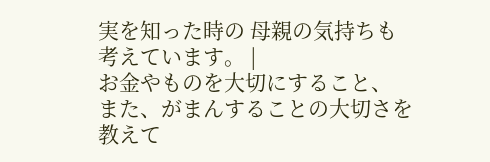実を知った時の 母親の気持ちも考えています。 |
お金やものを大切にすること、 また、がまんすることの大切さを教えて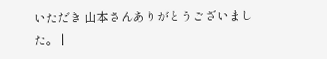いただき 山本さんありがとうございました。 |